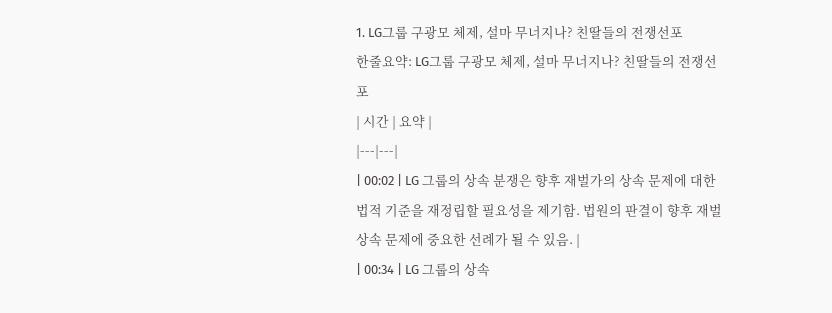1. LG그룹 구광모 체제, 설마 무너지나? 친딸들의 전쟁선포
한줄요약: LG그룹 구광모 체제, 설마 무너지나? 친딸들의 전쟁선포
| 시간 | 요약 |
|---|---|
| 00:02 | LG 그룹의 상속 분쟁은 향후 재벌가의 상속 문제에 대한 법적 기준을 재정립할 필요성을 제기함. 법원의 판결이 향후 재벌 상속 문제에 중요한 선례가 될 수 있음. |
| 00:34 | LG 그룹의 상속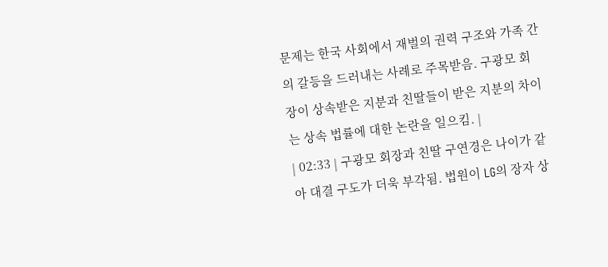문제는 한국 사회에서 재벌의 권력 구조와 가족 간의 갈등을 드러내는 사례로 주목받음. 구광모 회장이 상속받은 지분과 친딸들이 받은 지분의 차이는 상속 법률에 대한 논란을 일으킴. |
| 02:33 | 구광모 회장과 친딸 구연경은 나이가 같아 대결 구도가 더욱 부각됨. 법원이 LG의 장자 상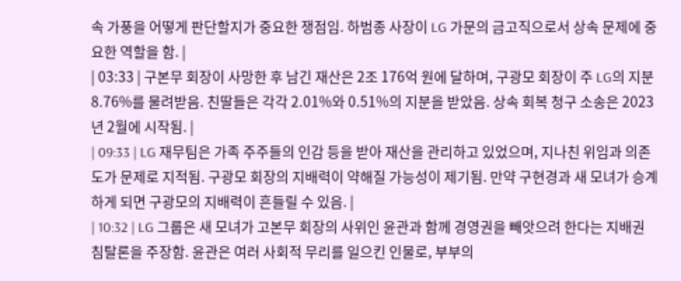속 가풍을 어떻게 판단할지가 중요한 쟁점임. 하범종 사장이 LG 가문의 금고직으로서 상속 문제에 중요한 역할을 함. |
| 03:33 | 구본무 회장이 사망한 후 남긴 재산은 2조 176억 원에 달하며, 구광모 회장이 주 LG의 지분 8.76%를 물려받음. 친딸들은 각각 2.01%와 0.51%의 지분을 받았음. 상속 회복 청구 소송은 2023년 2월에 시작됨. |
| 09:33 | LG 재무팀은 가족 주주들의 인감 등을 받아 재산을 관리하고 있었으며, 지나친 위임과 의존도가 문제로 지적됨. 구광모 회장의 지배력이 약해질 가능성이 제기됨. 만약 구현경과 새 모녀가 승계하게 되면 구광모의 지배력이 흔들릴 수 있음. |
| 10:32 | LG 그룹은 새 모녀가 고본무 회장의 사위인 윤관과 함께 경영권을 빼앗으려 한다는 지배권 침탈론을 주장함. 윤관은 여러 사회적 무리를 일으킨 인물로, 부부의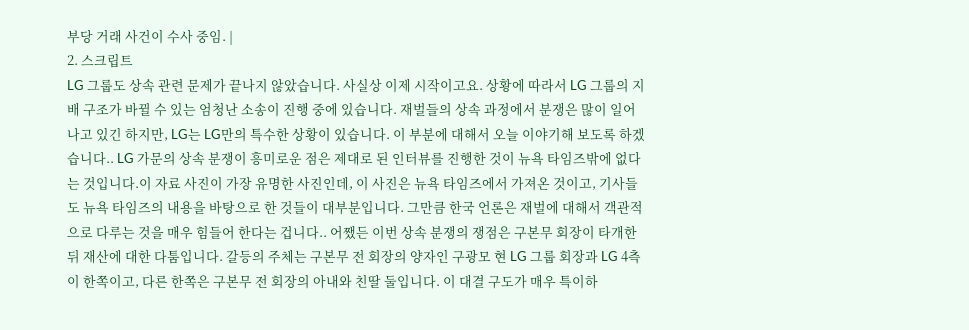부당 거래 사건이 수사 중임. |
2. 스크립트
LG 그룹도 상속 관련 문제가 끝나지 않았습니다. 사실상 이제 시작이고요. 상황에 따라서 LG 그룹의 지배 구조가 바뀔 수 있는 엄청난 소송이 진행 중에 있습니다. 재벌들의 상속 과정에서 분쟁은 많이 일어나고 있긴 하지만, LG는 LG만의 특수한 상황이 있습니다. 이 부분에 대해서 오늘 이야기해 보도록 하겠습니다.. LG 가문의 상속 분쟁이 흥미로운 점은 제대로 된 인터뷰를 진행한 것이 뉴욕 타임즈밖에 없다는 것입니다.이 자료 사진이 가장 유명한 사진인데, 이 사진은 뉴욕 타임즈에서 가져온 것이고, 기사들도 뉴욕 타임즈의 내용을 바탕으로 한 것들이 대부분입니다. 그만큼 한국 언론은 재벌에 대해서 객관적으로 다루는 것을 매우 힘들어 한다는 겁니다.. 어쨌든 이번 상속 분쟁의 쟁점은 구본무 회장이 타개한 뒤 재산에 대한 다툼입니다. 갈등의 주체는 구본무 전 회장의 양자인 구광모 현 LG 그룹 회장과 LG 4측이 한쪽이고, 다른 한쪽은 구본무 전 회장의 아내와 친딸 둘입니다. 이 대결 구도가 매우 특이하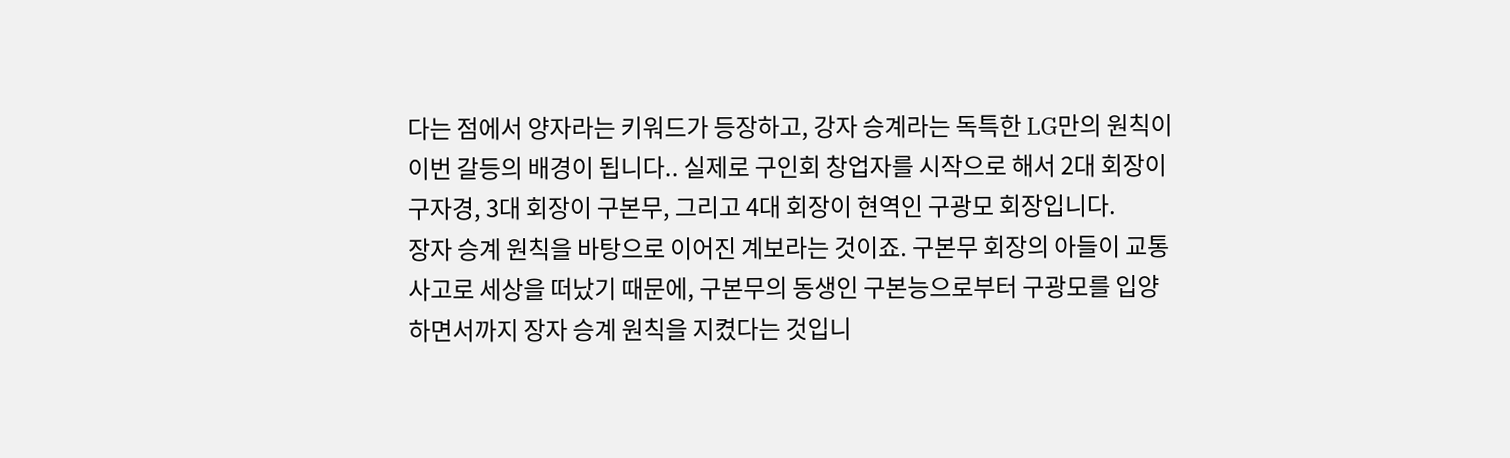다는 점에서 양자라는 키워드가 등장하고, 강자 승계라는 독특한 LG만의 원칙이 이번 갈등의 배경이 됩니다.. 실제로 구인회 창업자를 시작으로 해서 2대 회장이 구자경, 3대 회장이 구본무, 그리고 4대 회장이 현역인 구광모 회장입니다.
장자 승계 원칙을 바탕으로 이어진 계보라는 것이죠. 구본무 회장의 아들이 교통사고로 세상을 떠났기 때문에, 구본무의 동생인 구본능으로부터 구광모를 입양하면서까지 장자 승계 원칙을 지켰다는 것입니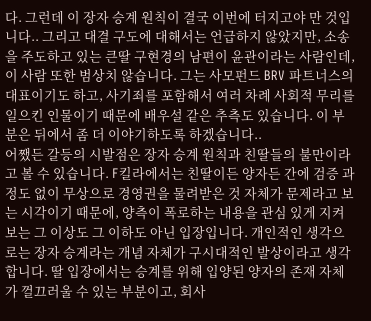다. 그런데 이 장자 승계 원칙이 결국 이번에 터지고야 만 것입니다.. 그리고 대결 구도에 대해서는 언급하지 않았지만, 소송을 주도하고 있는 큰딸 구현경의 남편이 윤관이라는 사람인데, 이 사람 또한 범상치 않습니다. 그는 사모펀드 BRV 파트너스의 대표이기도 하고, 사기죄를 포함해서 여러 차례 사회적 무리를 일으킨 인물이기 때문에 배우설 같은 추측도 있습니다. 이 부분은 뒤에서 좀 더 이야기하도록 하겠습니다..
어쨌든 갈등의 시발점은 장자 승계 원칙과 친딸들의 불만이라고 볼 수 있습니다. F킬라에서는 친딸이든 양자든 간에 검증 과정도 없이 무상으로 경영권을 물려받은 것 자체가 문제라고 보는 시각이기 때문에, 양측이 폭로하는 내용을 관심 있게 지켜보는 그 이상도 그 이하도 아닌 입장입니다. 개인적인 생각으로는 장자 승계라는 개념 자체가 구시대적인 발상이라고 생각합니다. 딸 입장에서는 승계를 위해 입양된 양자의 존재 자체가 껄끄러울 수 있는 부분이고, 회사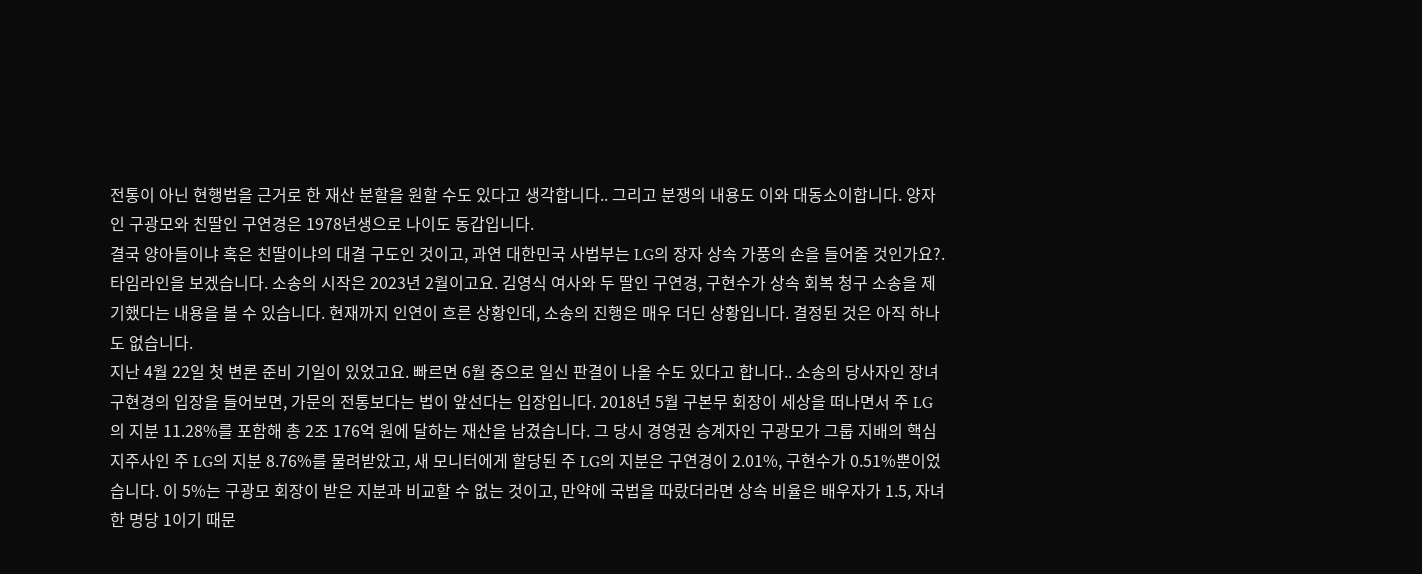전통이 아닌 현행법을 근거로 한 재산 분할을 원할 수도 있다고 생각합니다.. 그리고 분쟁의 내용도 이와 대동소이합니다. 양자인 구광모와 친딸인 구연경은 1978년생으로 나이도 동갑입니다.
결국 양아들이냐 혹은 친딸이냐의 대결 구도인 것이고, 과연 대한민국 사법부는 LG의 장자 상속 가풍의 손을 들어줄 것인가요?. 타임라인을 보겠습니다. 소송의 시작은 2023년 2월이고요. 김영식 여사와 두 딸인 구연경, 구현수가 상속 회복 청구 소송을 제기했다는 내용을 볼 수 있습니다. 현재까지 인연이 흐른 상황인데, 소송의 진행은 매우 더딘 상황입니다. 결정된 것은 아직 하나도 없습니다.
지난 4월 22일 첫 변론 준비 기일이 있었고요. 빠르면 6월 중으로 일신 판결이 나올 수도 있다고 합니다.. 소송의 당사자인 장녀 구현경의 입장을 들어보면, 가문의 전통보다는 법이 앞선다는 입장입니다. 2018년 5월 구본무 회장이 세상을 떠나면서 주 LG의 지분 11.28%를 포함해 총 2조 176억 원에 달하는 재산을 남겼습니다. 그 당시 경영권 승계자인 구광모가 그룹 지배의 핵심 지주사인 주 LG의 지분 8.76%를 물려받았고, 새 모니터에게 할당된 주 LG의 지분은 구연경이 2.01%, 구현수가 0.51%뿐이었습니다. 이 5%는 구광모 회장이 받은 지분과 비교할 수 없는 것이고, 만약에 국법을 따랐더라면 상속 비율은 배우자가 1.5, 자녀 한 명당 1이기 때문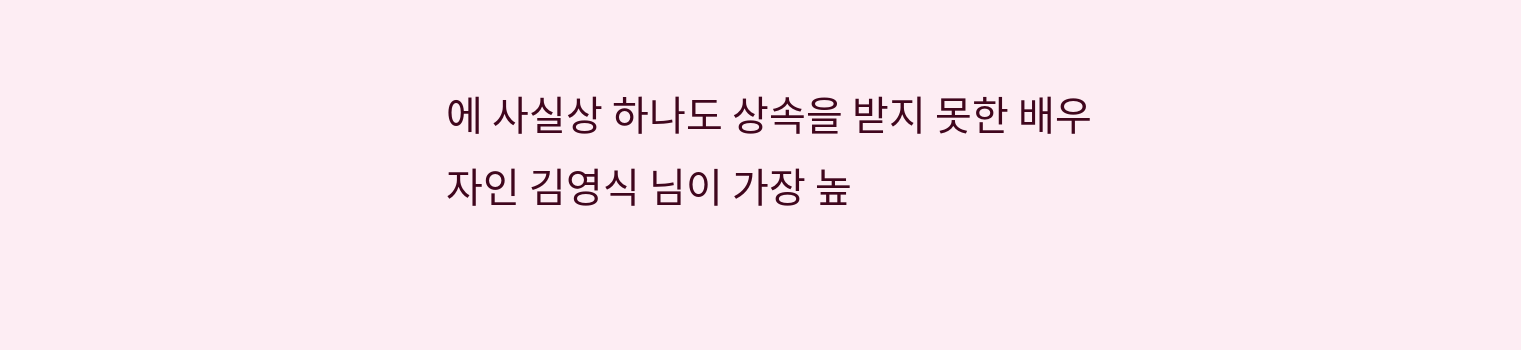에 사실상 하나도 상속을 받지 못한 배우자인 김영식 님이 가장 높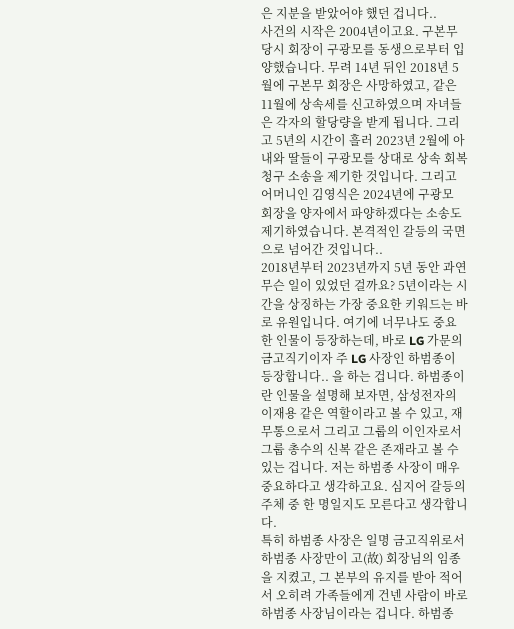은 지분을 받았어야 했던 겁니다..
사건의 시작은 2004년이고요. 구본무 당시 회장이 구광모를 동생으로부터 입양했습니다. 무려 14년 뒤인 2018년 5월에 구본무 회장은 사망하였고, 같은 11월에 상속세를 신고하였으며 자녀들은 각자의 할당량을 받게 됩니다. 그리고 5년의 시간이 흘러 2023년 2월에 아내와 딸들이 구광모를 상대로 상속 회복 청구 소송을 제기한 것입니다. 그리고 어머니인 김영식은 2024년에 구광모 회장을 양자에서 파양하겠다는 소송도 제기하였습니다. 본격적인 갈등의 국면으로 넘어간 것입니다..
2018년부터 2023년까지 5년 동안 과연 무슨 일이 있었던 걸까요? 5년이라는 시간을 상징하는 가장 중요한 키워드는 바로 유원입니다. 여기에 너무나도 중요한 인물이 등장하는데, 바로 LG 가문의 금고직기이자 주 LG 사장인 하범종이 등장합니다.. 을 하는 겁니다. 하범종이란 인물을 설명해 보자면, 삼성전자의 이재용 같은 역할이라고 볼 수 있고, 재무통으로서 그리고 그룹의 이인자로서 그룹 총수의 신복 같은 존재라고 볼 수 있는 겁니다. 저는 하범종 사장이 매우 중요하다고 생각하고요. 심지어 갈등의 주체 중 한 명일지도 모른다고 생각합니다.
특히 하범종 사장은 일명 금고직위로서 하범종 사장만이 고(故) 회장님의 임종을 지켰고, 그 본부의 유지를 받아 적어서 오히려 가족들에게 건넨 사람이 바로 하범종 사장님이라는 겁니다. 하범종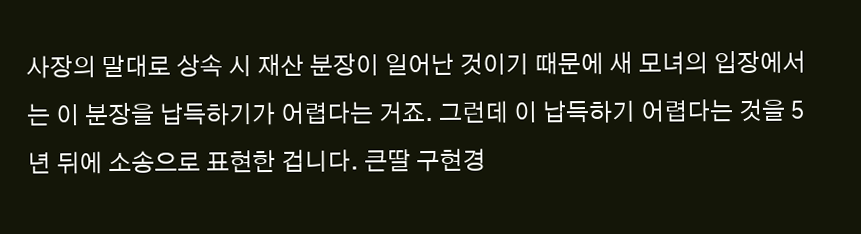사장의 말대로 상속 시 재산 분장이 일어난 것이기 때문에 새 모녀의 입장에서는 이 분장을 납득하기가 어렵다는 거죠. 그런데 이 납득하기 어렵다는 것을 5년 뒤에 소송으로 표현한 겁니다. 큰딸 구현경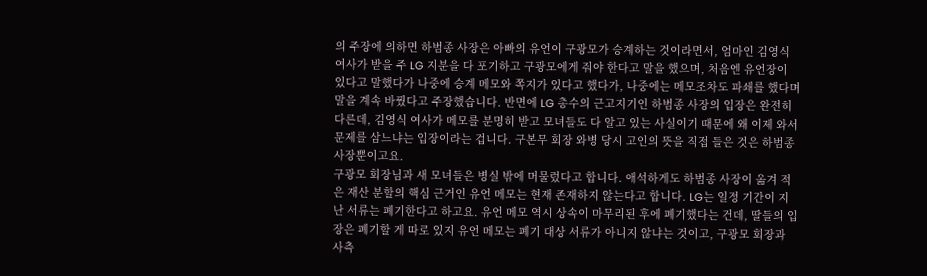의 주장에 의하면 하범종 사장은 아빠의 유언이 구광모가 승계하는 것이라면서, 엄마인 김영식 여사가 받을 주 LG 지분을 다 포기하고 구광모에게 줘야 한다고 말을 했으며, 처음엔 유언장이 있다고 말했다가 나중에 승계 메모와 쪽지가 있다고 했다가, 나중에는 메모조차도 파쇄를 했다며 말을 계속 바꿨다고 주장했습니다. 반면에 LG 총수의 근고지기인 하범종 사장의 입장은 완전히 다른데, 김영식 여사가 메모를 분명히 받고 모녀들도 다 알고 있는 사실이기 때문에 왜 이제 와서 문제를 삼느냐는 입장이라는 겁니다. 구본무 회장 와병 당시 고인의 뜻을 직접 들은 것은 하범종 사장뿐이고요.
구광모 회장님과 새 모녀들은 병실 밖에 머물렀다고 합니다. 애석하게도 하범종 사장이 옮겨 적은 재산 분할의 핵심 근거인 유언 메모는 현재 존재하지 않는다고 합니다. LG는 일정 기간이 지난 서류는 폐기한다고 하고요. 유언 메모 역시 상속이 마무리된 후에 폐기했다는 건데, 딸들의 입장은 폐기할 게 따로 있지 유언 메모는 폐기 대상 서류가 아니지 않냐는 것이고, 구광모 회장과 사측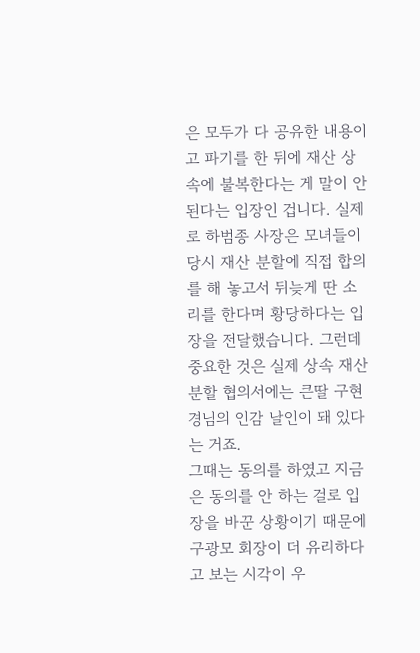은 모두가 다 공유한 내용이고 파기를 한 뒤에 재산 상속에 불복한다는 게 말이 안 된다는 입장인 겁니다. 실제로 하범종 사장은 모녀들이 당시 재산 분할에 직접 합의를 해 놓고서 뒤늦게 딴 소리를 한다며 황당하다는 입장을 전달했습니다. 그런데 중요한 것은 실제 상속 재산 분할 협의서에는 큰딸 구현경님의 인감 날인이 돼 있다는 거죠.
그때는 동의를 하였고 지금은 동의를 안 하는 걸로 입장을 바꾼 상황이기 때문에 구광모 회장이 더 유리하다고 보는 시각이 우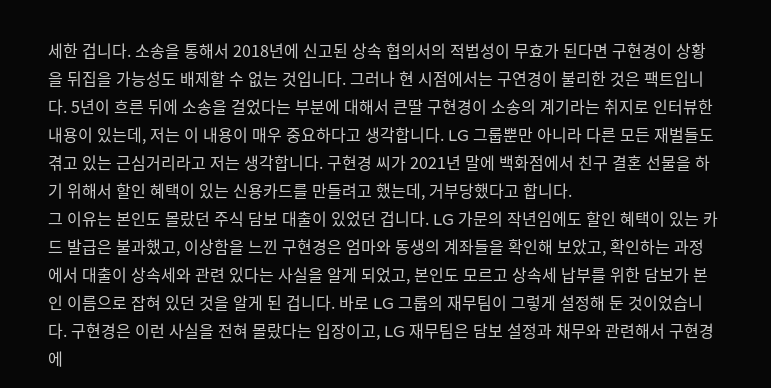세한 겁니다. 소송을 통해서 2018년에 신고된 상속 협의서의 적법성이 무효가 된다면 구현경이 상황을 뒤집을 가능성도 배제할 수 없는 것입니다. 그러나 현 시점에서는 구연경이 불리한 것은 팩트입니다. 5년이 흐른 뒤에 소송을 걸었다는 부분에 대해서 큰딸 구현경이 소송의 계기라는 취지로 인터뷰한 내용이 있는데, 저는 이 내용이 매우 중요하다고 생각합니다. LG 그룹뿐만 아니라 다른 모든 재벌들도 겪고 있는 근심거리라고 저는 생각합니다. 구현경 씨가 2021년 말에 백화점에서 친구 결혼 선물을 하기 위해서 할인 혜택이 있는 신용카드를 만들려고 했는데, 거부당했다고 합니다.
그 이유는 본인도 몰랐던 주식 담보 대출이 있었던 겁니다. LG 가문의 작년임에도 할인 혜택이 있는 카드 발급은 불과했고, 이상함을 느낀 구현경은 엄마와 동생의 계좌들을 확인해 보았고, 확인하는 과정에서 대출이 상속세와 관련 있다는 사실을 알게 되었고, 본인도 모르고 상속세 납부를 위한 담보가 본인 이름으로 잡혀 있던 것을 알게 된 겁니다. 바로 LG 그룹의 재무팀이 그렇게 설정해 둔 것이었습니다. 구현경은 이런 사실을 전혀 몰랐다는 입장이고, LG 재무팀은 담보 설정과 채무와 관련해서 구현경에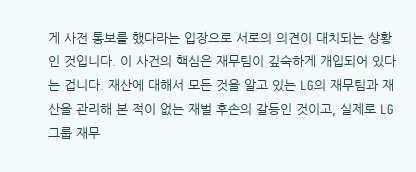게 사전 통보를 했다라는 입장으로 서로의 의견이 대치되는 상황인 것입니다. 이 사건의 핵심은 재무팀이 깊숙하게 개입되어 있다는 겁니다. 재산에 대해서 모든 것을 알고 있는 LG의 재무팀과 재산을 관리해 본 적이 없는 재벌 후손의 갈등인 것이고, 실제로 LG 그룹 재무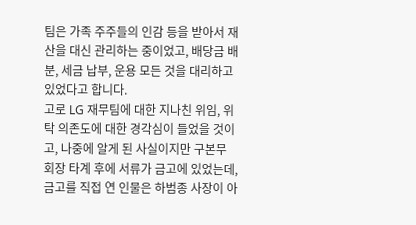팀은 가족 주주들의 인감 등을 받아서 재산을 대신 관리하는 중이었고, 배당금 배분, 세금 납부, 운용 모든 것을 대리하고 있었다고 합니다.
고로 LG 재무팀에 대한 지나친 위임, 위탁 의존도에 대한 경각심이 들었을 것이고, 나중에 알게 된 사실이지만 구본무 회장 타계 후에 서류가 금고에 있었는데, 금고를 직접 연 인물은 하범종 사장이 아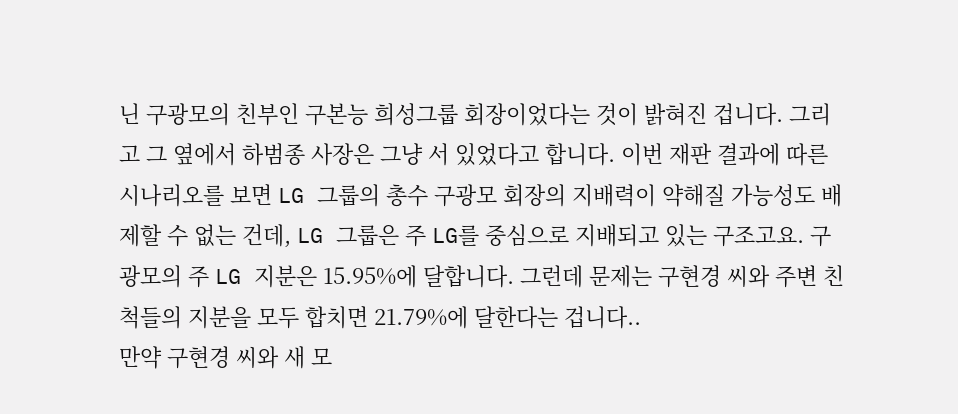닌 구광모의 친부인 구본능 희성그룹 회장이었다는 것이 밝혀진 겁니다. 그리고 그 옆에서 하범종 사장은 그냥 서 있었다고 합니다. 이번 재판 결과에 따른 시나리오를 보면 LG 그룹의 총수 구광모 회장의 지배력이 약해질 가능성도 배제할 수 없는 건데, LG 그룹은 주 LG를 중심으로 지배되고 있는 구조고요. 구광모의 주 LG 지분은 15.95%에 달합니다. 그런데 문제는 구현경 씨와 주변 친척들의 지분을 모두 합치면 21.79%에 달한다는 겁니다..
만약 구현경 씨와 새 모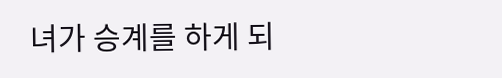녀가 승계를 하게 되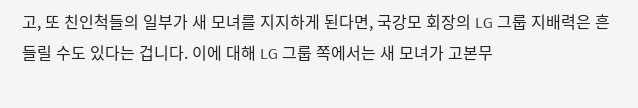고, 또 친인척들의 일부가 새 모녀를 지지하게 된다면, 국강모 회장의 LG 그룹 지배력은 흔들릴 수도 있다는 겁니다. 이에 대해 LG 그룹 쪽에서는 새 모녀가 고본무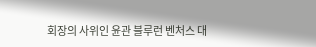회장의 사위인 윤관 블루런 벤처스 대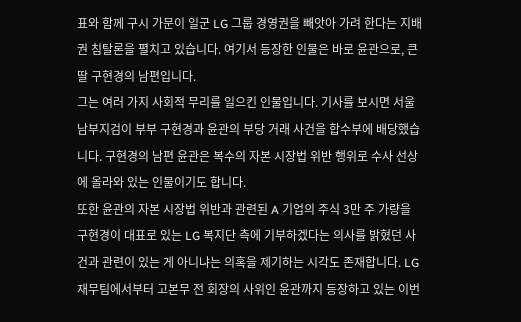표와 함께 구시 가문이 일군 LG 그룹 경영권을 빼앗아 가려 한다는 지배권 침탈론을 펼치고 있습니다. 여기서 등장한 인물은 바로 윤관으로, 큰딸 구현경의 남편입니다.
그는 여러 가지 사회적 무리를 일으킨 인물입니다. 기사를 보시면 서울 남부지검이 부부 구현경과 윤관의 부당 거래 사건을 합수부에 배당했습니다. 구현경의 남편 윤관은 복수의 자본 시장법 위반 행위로 수사 선상에 올라와 있는 인물이기도 합니다.
또한 윤관의 자본 시장법 위반과 관련된 A 기업의 주식 3만 주 가량을 구현경이 대표로 있는 LG 복지단 측에 기부하겠다는 의사를 밝혔던 사건과 관련이 있는 게 아니냐는 의혹을 제기하는 시각도 존재합니다. LG 재무팀에서부터 고본무 전 회장의 사위인 윤관까지 등장하고 있는 이번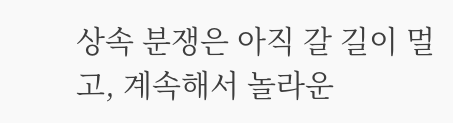상속 분쟁은 아직 갈 길이 멀고, 계속해서 놀라운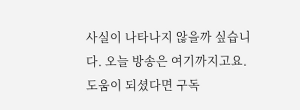사실이 나타나지 않을까 싶습니다. 오늘 방송은 여기까지고요.
도움이 되셨다면 구독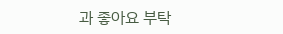과 좋아요 부탁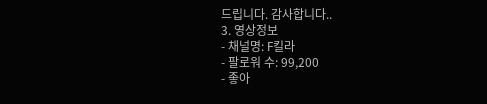드립니다. 감사합니다..
3. 영상정보
- 채널명: F킬라
- 팔로워 수: 99,200
- 좋아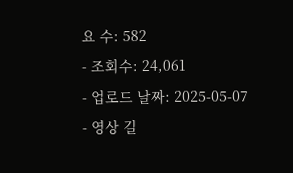요 수: 582
- 조회수: 24,061
- 업로드 날짜: 2025-05-07
- 영상 길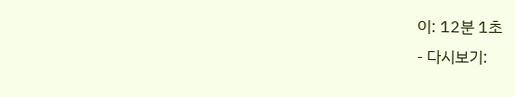이: 12분 1초
- 다시보기: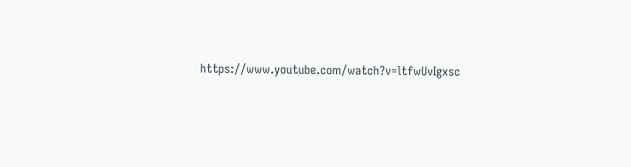https://www.youtube.com/watch?v=ltfwUvIgxsc